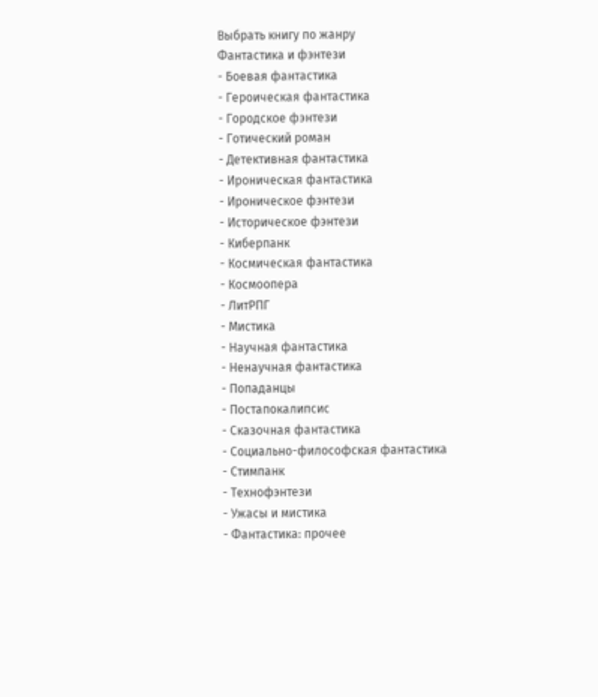Выбрать книгу по жанру
Фантастика и фэнтези
- Боевая фантастика
- Героическая фантастика
- Городское фэнтези
- Готический роман
- Детективная фантастика
- Ироническая фантастика
- Ироническое фэнтези
- Историческое фэнтези
- Киберпанк
- Космическая фантастика
- Космоопера
- ЛитРПГ
- Мистика
- Научная фантастика
- Ненаучная фантастика
- Попаданцы
- Постапокалипсис
- Сказочная фантастика
- Социально-философская фантастика
- Стимпанк
- Технофэнтези
- Ужасы и мистика
- Фантастика: прочее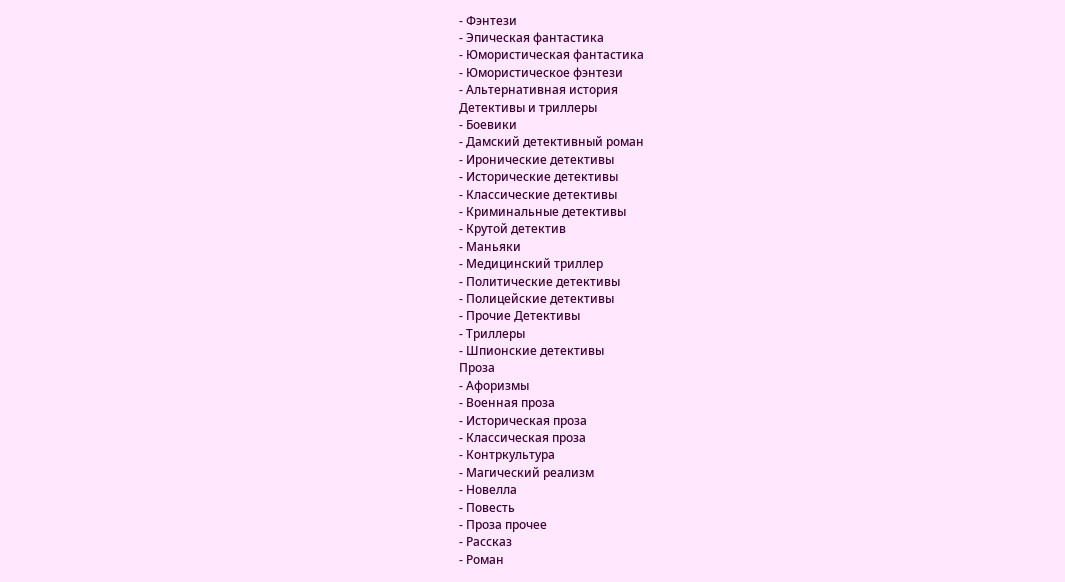- Фэнтези
- Эпическая фантастика
- Юмористическая фантастика
- Юмористическое фэнтези
- Альтернативная история
Детективы и триллеры
- Боевики
- Дамский детективный роман
- Иронические детективы
- Исторические детективы
- Классические детективы
- Криминальные детективы
- Крутой детектив
- Маньяки
- Медицинский триллер
- Политические детективы
- Полицейские детективы
- Прочие Детективы
- Триллеры
- Шпионские детективы
Проза
- Афоризмы
- Военная проза
- Историческая проза
- Классическая проза
- Контркультура
- Магический реализм
- Новелла
- Повесть
- Проза прочее
- Рассказ
- Роман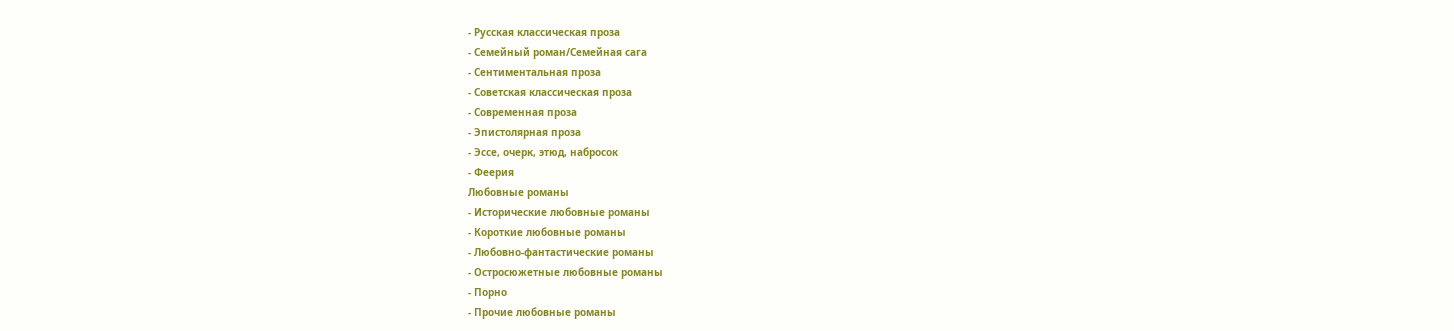- Русская классическая проза
- Семейный роман/Семейная сага
- Сентиментальная проза
- Советская классическая проза
- Современная проза
- Эпистолярная проза
- Эссе, очерк, этюд, набросок
- Феерия
Любовные романы
- Исторические любовные романы
- Короткие любовные романы
- Любовно-фантастические романы
- Остросюжетные любовные романы
- Порно
- Прочие любовные романы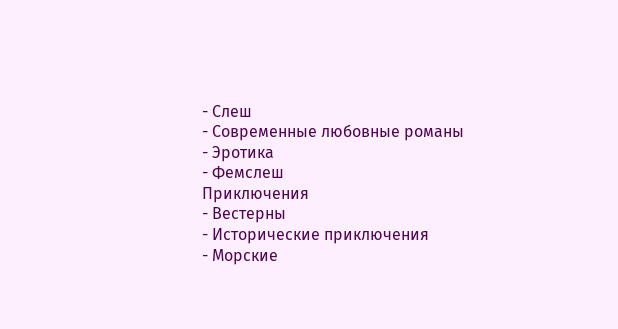- Слеш
- Современные любовные романы
- Эротика
- Фемслеш
Приключения
- Вестерны
- Исторические приключения
- Морские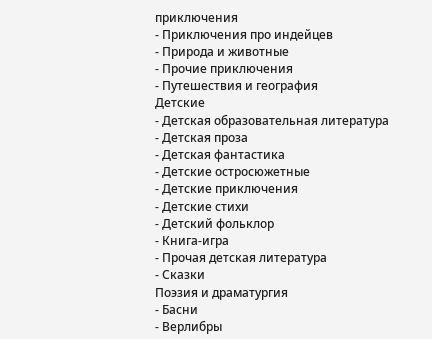приключения
- Приключения про индейцев
- Природа и животные
- Прочие приключения
- Путешествия и география
Детские
- Детская образовательная литература
- Детская проза
- Детская фантастика
- Детские остросюжетные
- Детские приключения
- Детские стихи
- Детский фольклор
- Книга-игра
- Прочая детская литература
- Сказки
Поэзия и драматургия
- Басни
- Верлибры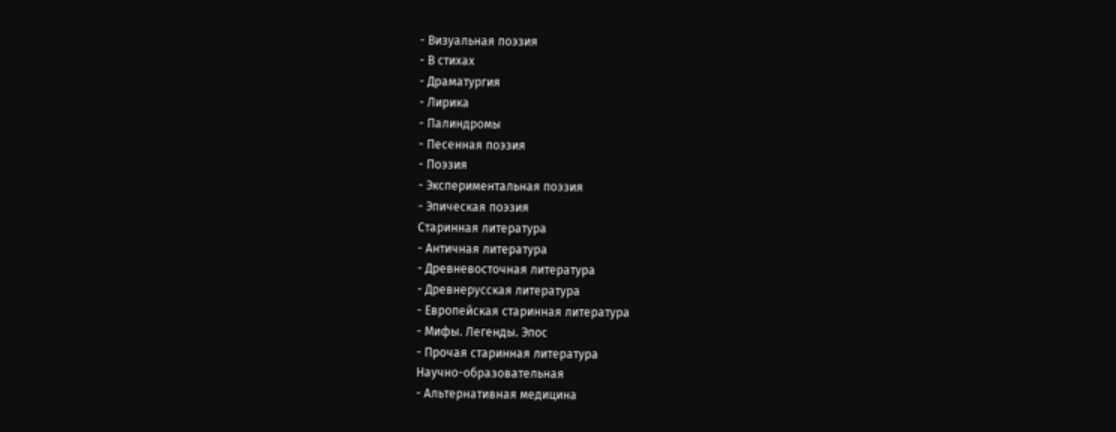- Визуальная поэзия
- В стихах
- Драматургия
- Лирика
- Палиндромы
- Песенная поэзия
- Поэзия
- Экспериментальная поэзия
- Эпическая поэзия
Старинная литература
- Античная литература
- Древневосточная литература
- Древнерусская литература
- Европейская старинная литература
- Мифы. Легенды. Эпос
- Прочая старинная литература
Научно-образовательная
- Альтернативная медицина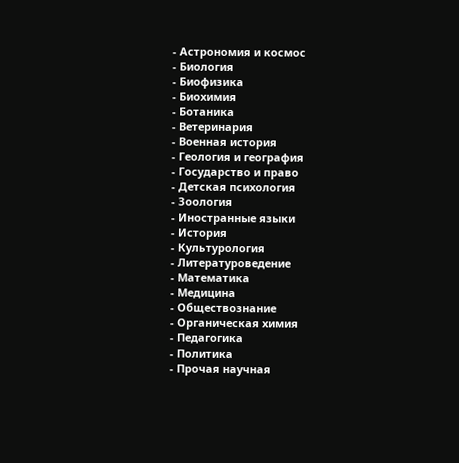- Астрономия и космос
- Биология
- Биофизика
- Биохимия
- Ботаника
- Ветеринария
- Военная история
- Геология и география
- Государство и право
- Детская психология
- Зоология
- Иностранные языки
- История
- Культурология
- Литературоведение
- Математика
- Медицина
- Обществознание
- Органическая химия
- Педагогика
- Политика
- Прочая научная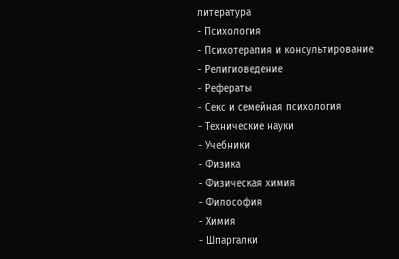литература
- Психология
- Психотерапия и консультирование
- Религиоведение
- Рефераты
- Секс и семейная психология
- Технические науки
- Учебники
- Физика
- Физическая химия
- Философия
- Химия
- Шпаргалки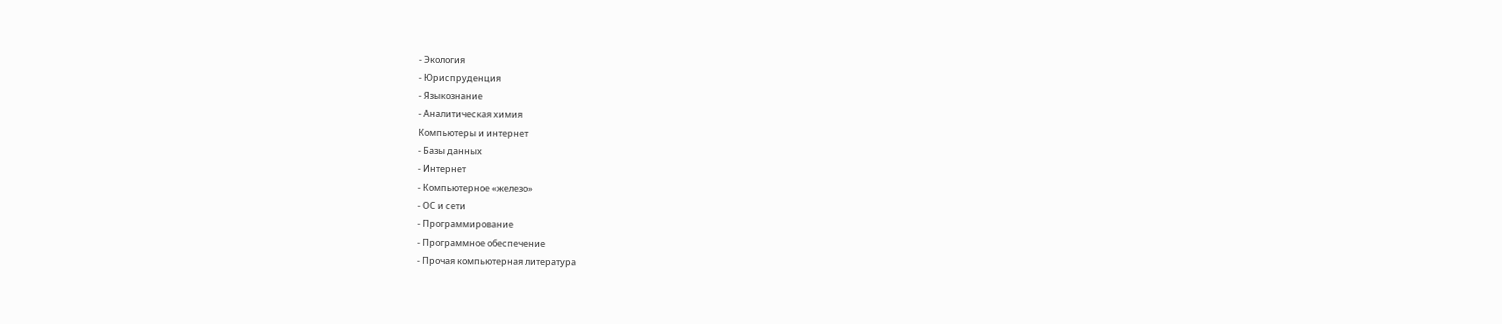- Экология
- Юриспруденция
- Языкознание
- Аналитическая химия
Компьютеры и интернет
- Базы данных
- Интернет
- Компьютерное «железо»
- ОС и сети
- Программирование
- Программное обеспечение
- Прочая компьютерная литература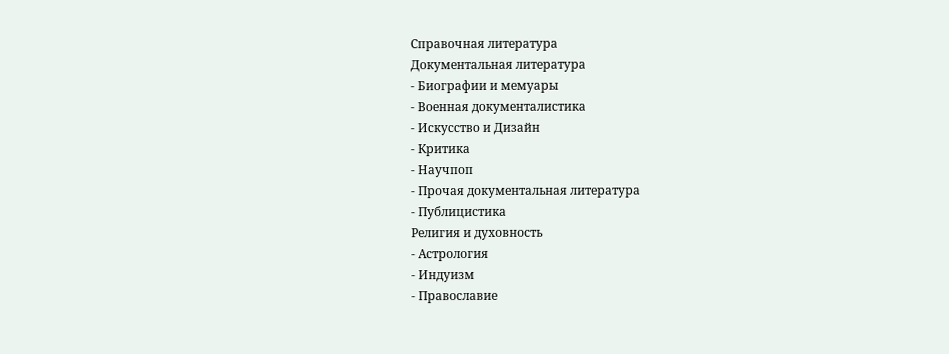Справочная литература
Документальная литература
- Биографии и мемуары
- Военная документалистика
- Искусство и Дизайн
- Критика
- Научпоп
- Прочая документальная литература
- Публицистика
Религия и духовность
- Астрология
- Индуизм
- Православие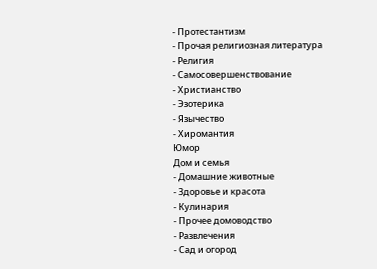- Протестантизм
- Прочая религиозная литература
- Религия
- Самосовершенствование
- Христианство
- Эзотерика
- Язычество
- Хиромантия
Юмор
Дом и семья
- Домашние животные
- Здоровье и красота
- Кулинария
- Прочее домоводство
- Развлечения
- Сад и огород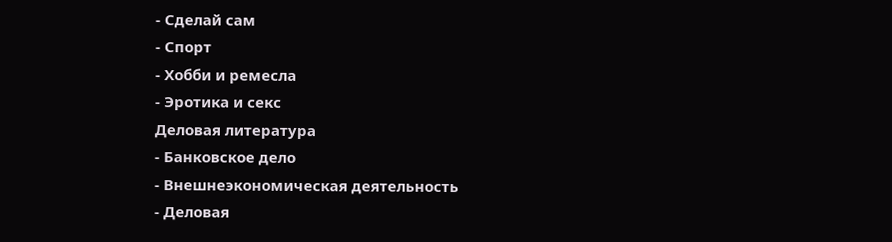- Сделай сам
- Спорт
- Хобби и ремесла
- Эротика и секс
Деловая литература
- Банковское дело
- Внешнеэкономическая деятельность
- Деловая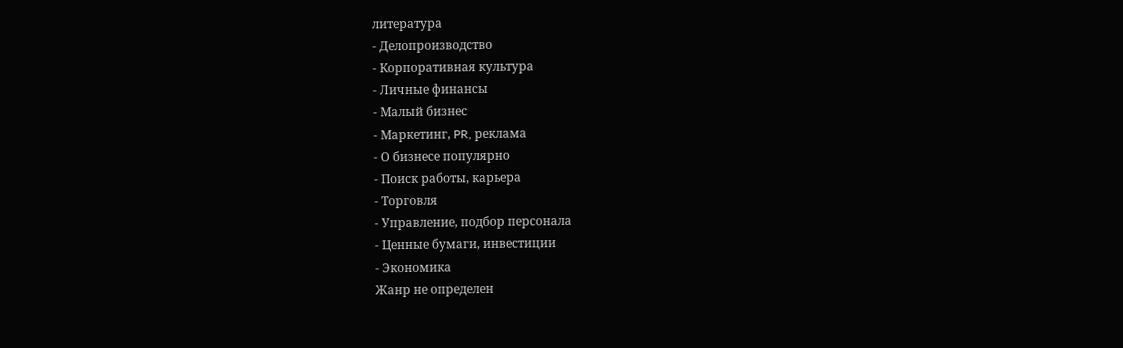литература
- Делопроизводство
- Корпоративная культура
- Личные финансы
- Малый бизнес
- Маркетинг, PR, реклама
- О бизнесе популярно
- Поиск работы, карьера
- Торговля
- Управление, подбор персонала
- Ценные бумаги, инвестиции
- Экономика
Жанр не определен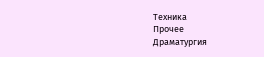Техника
Прочее
Драматургия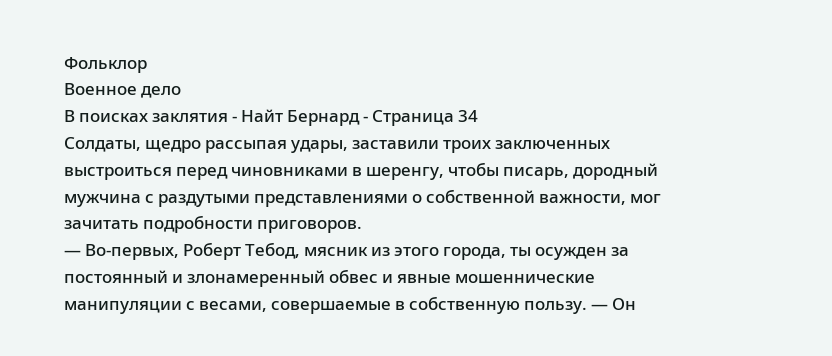Фольклор
Военное дело
В поисках заклятия - Найт Бернард - Страница 34
Солдаты, щедро рассыпая удары, заставили троих заключенных выстроиться перед чиновниками в шеренгу, чтобы писарь, дородный мужчина с раздутыми представлениями о собственной важности, мог зачитать подробности приговоров.
— Во-первых, Роберт Тебод, мясник из этого города, ты осужден за постоянный и злонамеренный обвес и явные мошеннические манипуляции с весами, совершаемые в собственную пользу. — Он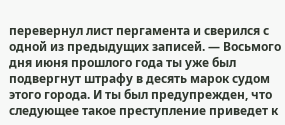перевернул лист пергамента и сверился с одной из предыдущих записей. — Восьмого дня июня прошлого года ты уже был подвергнут штрафу в десять марок судом этого города. И ты был предупрежден, что следующее такое преступление приведет к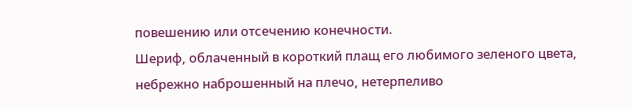повешению или отсечению конечности.
Шериф, облаченный в короткий плащ его любимого зеленого цвета, небрежно наброшенный на плечо, нетерпеливо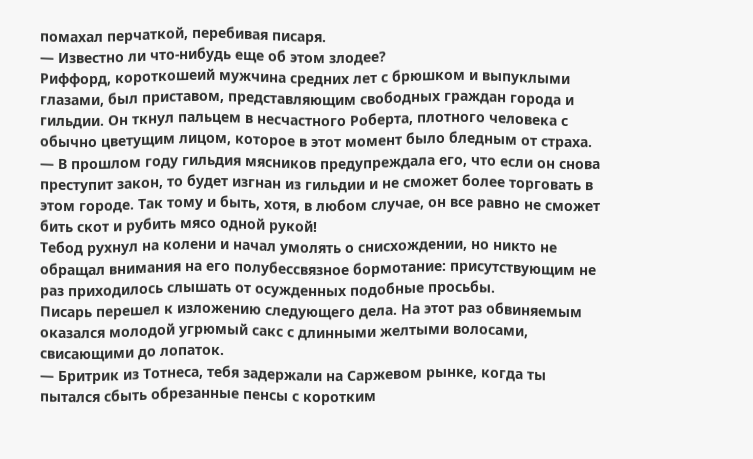помахал перчаткой, перебивая писаря.
— Известно ли что-нибудь еще об этом злодее?
Риффорд, короткошеий мужчина средних лет с брюшком и выпуклыми глазами, был приставом, представляющим свободных граждан города и гильдии. Он ткнул пальцем в несчастного Роберта, плотного человека с обычно цветущим лицом, которое в этот момент было бледным от страха.
— В прошлом году гильдия мясников предупреждала его, что если он снова преступит закон, то будет изгнан из гильдии и не сможет более торговать в этом городе. Так тому и быть, хотя, в любом случае, он все равно не сможет бить скот и рубить мясо одной рукой!
Тебод рухнул на колени и начал умолять о снисхождении, но никто не обращал внимания на его полубессвязное бормотание: присутствующим не раз приходилось слышать от осужденных подобные просьбы.
Писарь перешел к изложению следующего дела. На этот раз обвиняемым оказался молодой угрюмый сакс с длинными желтыми волосами, свисающими до лопаток.
— Бритрик из Тотнеса, тебя задержали на Саржевом рынке, когда ты пытался сбыть обрезанные пенсы с коротким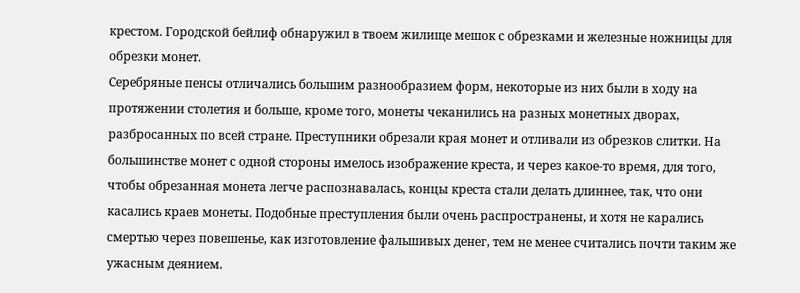крестом. Городской бейлиф обнаружил в твоем жилище мешок с обрезками и железные ножницы для обрезки монет.
Серебряные пенсы отличались большим разнообразием форм, некоторые из них были в ходу на протяжении столетия и больше, кроме того, монеты чеканились на разных монетных дворах, разбросанных по всей стране. Преступники обрезали края монет и отливали из обрезков слитки. На большинстве монет с одной стороны имелось изображение креста, и через какое-то время, для того, чтобы обрезанная монета легче распознавалась, концы креста стали делать длиннее, так, что они касались краев монеты. Подобные преступления были очень распространены, и хотя не карались смертью через повешенье, как изготовление фальшивых денег, тем не менее считались почти таким же ужасным деянием.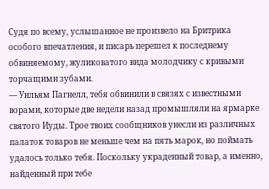Судя по всему, услышанное не произвело на Бритрика особого впечатления, и писарь перешел к последнему обвиняемому, жуликоватого вида молодчику с кривыми торчащими зубами.
— Уильям Пагнелл, тебя обвинили в связях с известными ворами, которые две недели назад промышляли на ярмарке святого Иуды. Трое твоих сообщников унесли из различных палаток товаров не меньше чем на пять марок, но поймать удалось только тебя. Поскольку украденный товар, а именно, найденный при тебе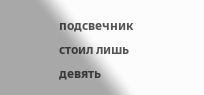подсвечник стоил лишь девять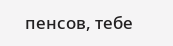пенсов, тебе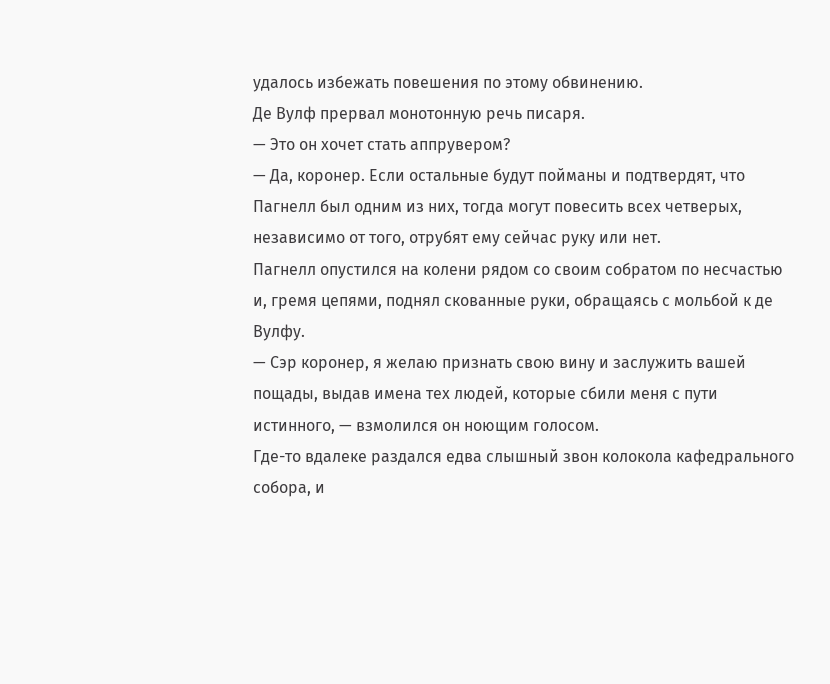удалось избежать повешения по этому обвинению.
Де Вулф прервал монотонную речь писаря.
— Это он хочет стать аппрувером?
— Да, коронер. Если остальные будут пойманы и подтвердят, что Пагнелл был одним из них, тогда могут повесить всех четверых, независимо от того, отрубят ему сейчас руку или нет.
Пагнелл опустился на колени рядом со своим собратом по несчастью и, гремя цепями, поднял скованные руки, обращаясь с мольбой к де Вулфу.
— Сэр коронер, я желаю признать свою вину и заслужить вашей пощады, выдав имена тех людей, которые сбили меня с пути истинного, — взмолился он ноющим голосом.
Где-то вдалеке раздался едва слышный звон колокола кафедрального собора, и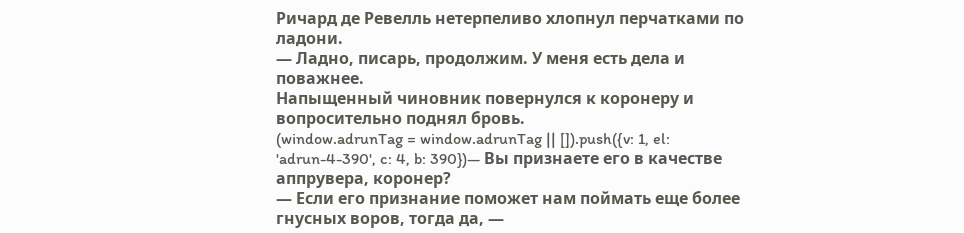Ричард де Ревелль нетерпеливо хлопнул перчатками по ладони.
— Ладно, писарь, продолжим. У меня есть дела и поважнее.
Напыщенный чиновник повернулся к коронеру и вопросительно поднял бровь.
(window.adrunTag = window.adrunTag || []).push({v: 1, el: 'adrun-4-390', c: 4, b: 390})— Вы признаете его в качестве аппрувера, коронер?
— Если его признание поможет нам поймать еще более гнусных воров, тогда да, —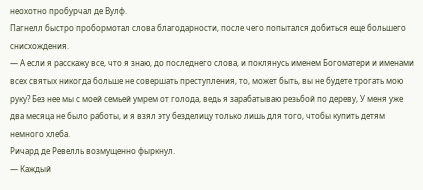неохотно пробурчал де Вулф.
Пагнелл быстро пробормотал слова благодарности, после чего попытался добиться еще большего снисхождения.
— А если я расскажу все, что я знаю, до последнего слова, и поклянусь именем Богоматери и именами всех святых никогда больше не совершать преступления, то, может быть, вы не будете трогать мою руку? Без нее мы с моей семьей умрем от голода, ведь я зарабатываю резьбой по дереву, У меня уже два месяца не было работы, и я взял эту безделицу только лишь для того, чтобы купить детям немного хлеба.
Ричард де Ревелль возмущенно фыркнул.
— Каждый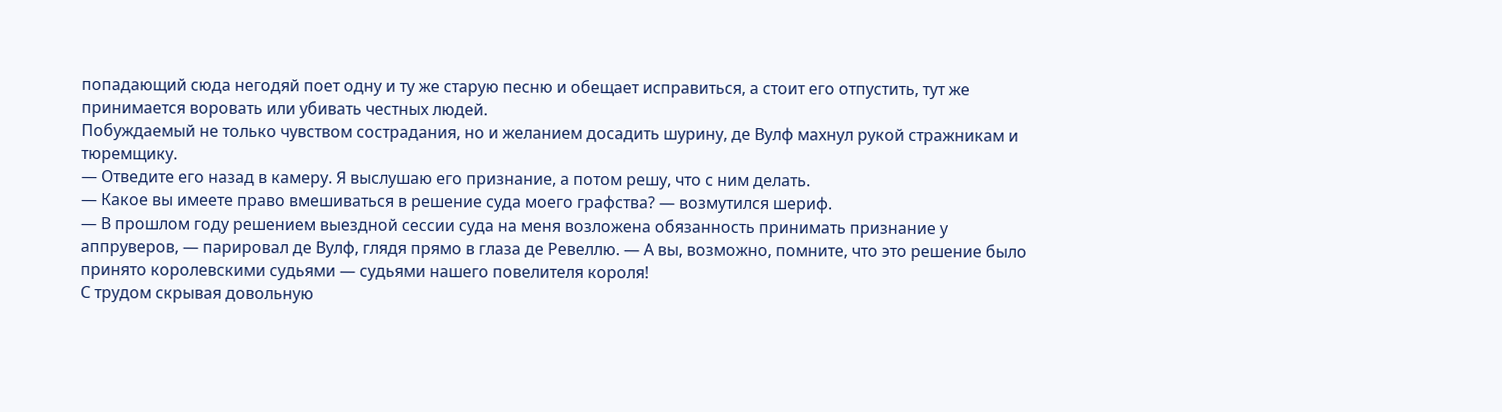попадающий сюда негодяй поет одну и ту же старую песню и обещает исправиться, а стоит его отпустить, тут же принимается воровать или убивать честных людей.
Побуждаемый не только чувством сострадания, но и желанием досадить шурину, де Вулф махнул рукой стражникам и тюремщику.
— Отведите его назад в камеру. Я выслушаю его признание, а потом решу, что с ним делать.
— Какое вы имеете право вмешиваться в решение суда моего графства? — возмутился шериф.
— В прошлом году решением выездной сессии суда на меня возложена обязанность принимать признание у аппруверов, — парировал де Вулф, глядя прямо в глаза де Ревеллю. — А вы, возможно, помните, что это решение было принято королевскими судьями — судьями нашего повелителя короля!
С трудом скрывая довольную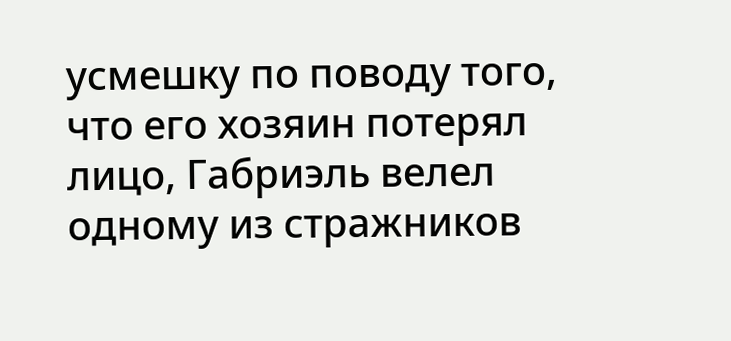усмешку по поводу того, что его хозяин потерял лицо, Габриэль велел одному из стражников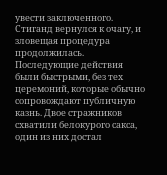увести заключенного. Стиганд вернулся к очагу, и зловещая процедура продолжилась. Последующие действия были быстрыми, без тех церемоний, которые обычно сопровождают публичную казнь. Двое стражников схватили белокурого сакса, один из них достал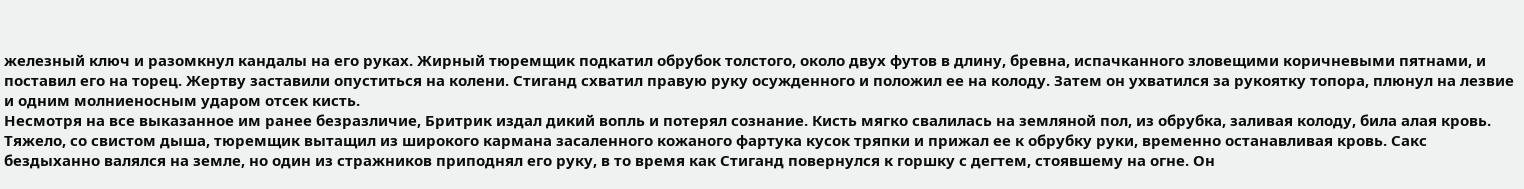железный ключ и разомкнул кандалы на его руках. Жирный тюремщик подкатил обрубок толстого, около двух футов в длину, бревна, испачканного зловещими коричневыми пятнами, и поставил его на торец. Жертву заставили опуститься на колени. Стиганд схватил правую руку осужденного и положил ее на колоду. Затем он ухватился за рукоятку топора, плюнул на лезвие и одним молниеносным ударом отсек кисть.
Несмотря на все выказанное им ранее безразличие, Бритрик издал дикий вопль и потерял сознание. Кисть мягко свалилась на земляной пол, из обрубка, заливая колоду, била алая кровь. Тяжело, со свистом дыша, тюремщик вытащил из широкого кармана засаленного кожаного фартука кусок тряпки и прижал ее к обрубку руки, временно останавливая кровь. Сакс бездыханно валялся на земле, но один из стражников приподнял его руку, в то время как Стиганд повернулся к горшку с дегтем, стоявшему на огне. Он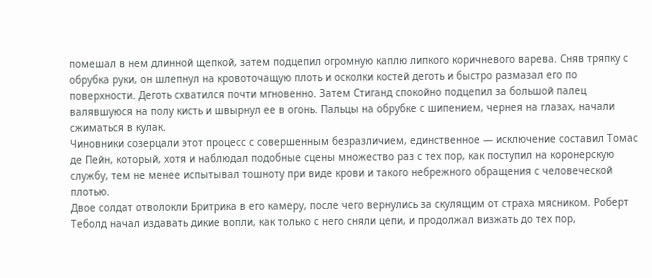помешал в нем длинной щепкой, затем подцепил огромную каплю липкого коричневого варева. Сняв тряпку с обрубка руки, он шлепнул на кровоточащую плоть и осколки костей деготь и быстро размазал его по поверхности. Деготь схватился почти мгновенно. Затем Стиганд спокойно подцепил за большой палец валявшуюся на полу кисть и швырнул ее в огонь. Пальцы на обрубке с шипением, чернея на глазах, начали сжиматься в кулак.
Чиновники созерцали этот процесс с совершенным безразличием, единственное — исключение составил Томас де Пейн, который, хотя и наблюдал подобные сцены множество раз с тех пор, как поступил на коронерскую службу, тем не менее испытывал тошноту при виде крови и такого небрежного обращения с человеческой плотью.
Двое солдат отволокли Бритрика в его камеру, после чего вернулись за скулящим от страха мясником. Роберт Теболд начал издавать дикие вопли, как только с него сняли цепи, и продолжал визжать до тех пор,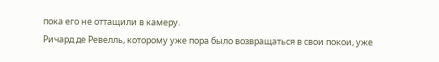пока его не оттащили в камеру.
Ричард де Ревелль, которому уже пора было возвращаться в свои покои, уже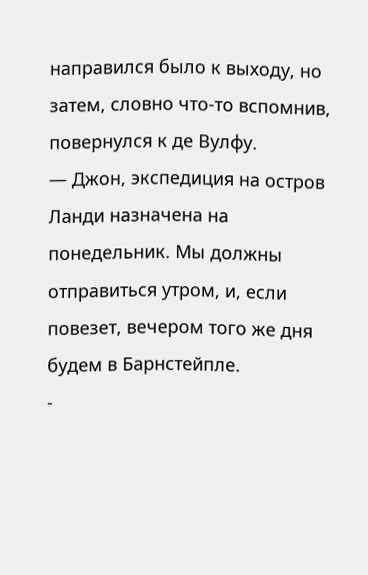направился было к выходу, но затем, словно что-то вспомнив, повернулся к де Вулфу.
— Джон, экспедиция на остров Ланди назначена на понедельник. Мы должны отправиться утром, и, если повезет, вечером того же дня будем в Барнстейпле.
-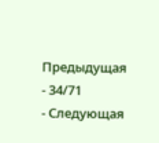Предыдущая
- 34/71
- Следующая